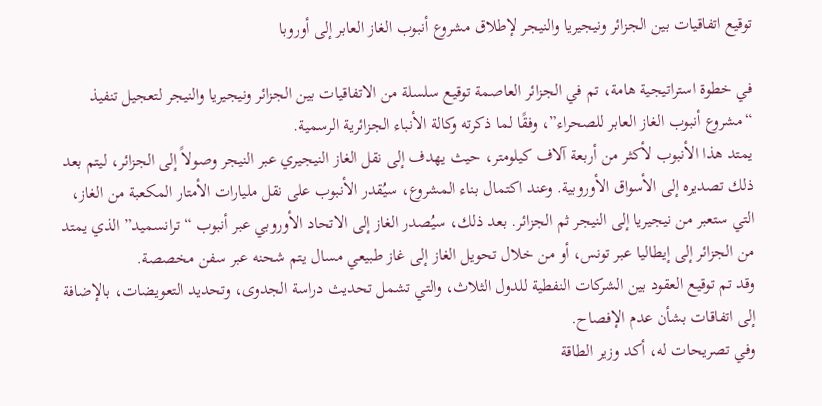توقيع اتفاقيات بين الجزائر ونيجيريا والنيجر لإطلاق مشروع أنبوب الغاز العابر إلى أوروبا

في خطوة استراتيجية هامة، تم في الجزائر العاصمة توقيع سلسلة من الاتفاقيات بين الجزائر ونيجيريا والنيجر لتعجيل تنفيذ “مشروع أنبوب الغاز العابر للصحراء”، وفقًا لما ذكرته وكالة الأنباء الجزائرية الرسمية.
يمتد هذا الأنبوب لأكثر من أربعة آلاف كيلومتر، حيث يهدف إلى نقل الغاز النيجيري عبر النيجر وصولاً إلى الجزائر، ليتم بعد ذلك تصديره إلى الأسواق الأوروبية. وعند اكتمال بناء المشروع، سيُقدر الأنبوب على نقل مليارات الأمتار المكعبة من الغاز، التي ستعبر من نيجيريا إلى النيجر ثم الجزائر. بعد ذلك، سيُصدر الغاز إلى الاتحاد الأوروبي عبر أنبوب “ترانسميد” الذي يمتد من الجزائر إلى إيطاليا عبر تونس، أو من خلال تحويل الغاز إلى غاز طبيعي مسال يتم شحنه عبر سفن مخصصة.
وقد تم توقيع العقود بين الشركات النفطية للدول الثلاث، والتي تشمل تحديث دراسة الجدوى، وتحديد التعويضات، بالإضافة إلى اتفاقات بشأن عدم الإفصاح.
وفي تصريحات له، أكد وزير الطاقة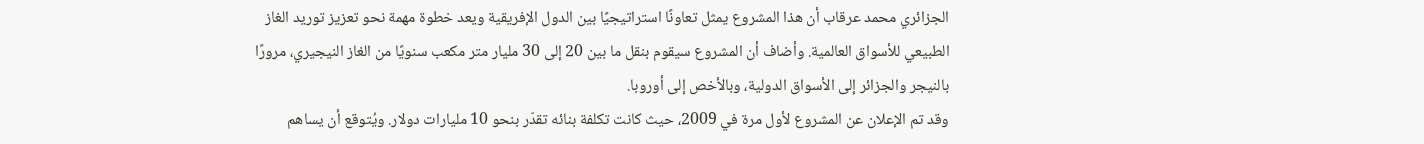الجزائري محمد عرقاب أن هذا المشروع يمثل تعاونًا استراتيجيًا بين الدول الإفريقية ويعد خطوة مهمة نحو تعزيز توريد الغاز الطبيعي للأسواق العالمية. وأضاف أن المشروع سيقوم بنقل ما بين 20 إلى 30 مليار متر مكعب سنويًا من الغاز النيجيري، مرورًا بالنيجر والجزائر إلى الأسواق الدولية، وبالأخص إلى أوروبا.
وقد تم الإعلان عن المشروع لأول مرة في 2009، حيث كانت تكلفة بنائه تقدّر بنحو 10 مليارات دولار. ويُتوقع أن يساهم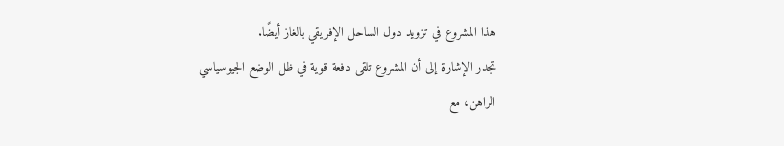هذا المشروع في تزويد دول الساحل الإفريقي بالغاز أيضًا.
تجدر الإشارة إلى أن المشروع تلقى دفعة قوية في ظل الوضع الجيوسياسي الراهن، مع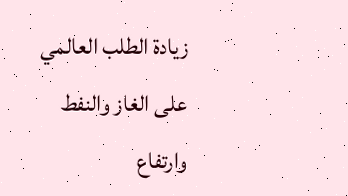زيادة الطلب العالمي على الغاز والنفط وارتفاع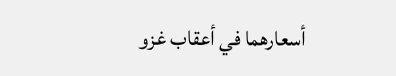أسعارهما في أعقاب غزو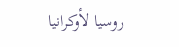روسيا لأوكرانيا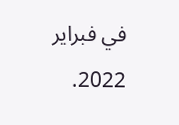في فبراير 2022.